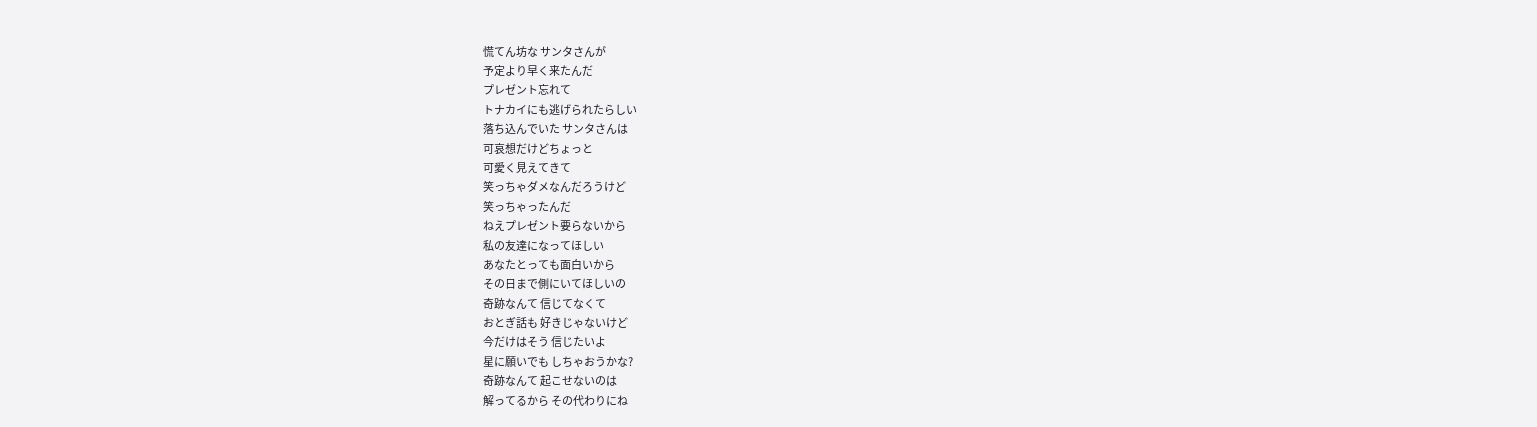慌てん坊な サンタさんが
予定より早く来たんだ
プレゼント忘れて
トナカイにも逃げられたらしい
落ち込んでいた サンタさんは
可哀想だけどちょっと
可愛く見えてきて
笑っちゃダメなんだろうけど
笑っちゃったんだ
ねえプレゼント要らないから
私の友達になってほしい
あなたとっても面白いから
その日まで側にいてほしいの
奇跡なんて 信じてなくて
おとぎ話も 好きじゃないけど
今だけはそう 信じたいよ
星に願いでも しちゃおうかな?
奇跡なんて 起こせないのは
解ってるから その代わりにね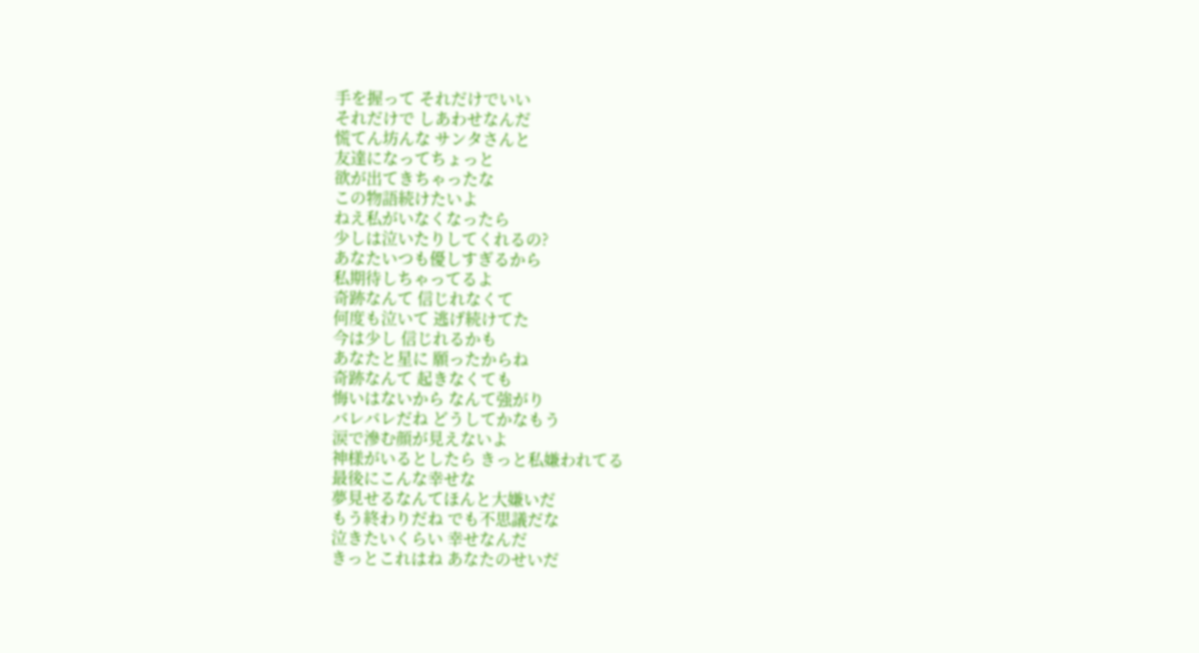手を握って それだけでいい
それだけで しあわせなんだ
慌てん坊んな サンタさんと
友達になってちょっと
欲が出てきちゃったな
この物語続けたいよ
ねえ私がいなくなったら
少しは泣いたりしてくれるの?
あなたいつも優しすぎるから
私期待しちゃってるよ
奇跡なんて 信じれなくて
何度も泣いて 逃げ続けてた
今は少し 信じれるかも
あなたと星に 願ったからね
奇跡なんて 起きなくても
悔いはないから なんて強がり
バレバレだね どうしてかなもう
涙で滲む顔が見えないよ
神様がいるとしたら きっと私嫌われてる
最後にこんな幸せな
夢見せるなんてほんと大嫌いだ
もう終わりだね でも不思議だな
泣きたいくらい 幸せなんだ
きっとこれはね あなたのせいだ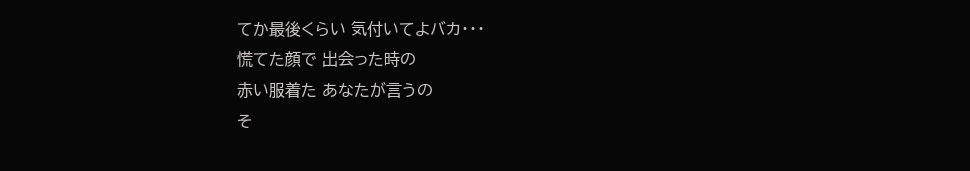てか最後くらい 気付いてよバカ・・・
慌てた顔で 出会った時の
赤い服着た あなたが言うの
そ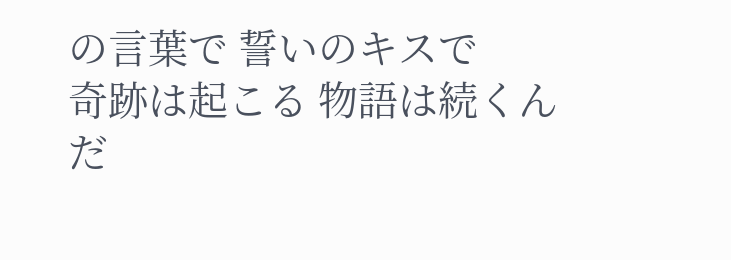の言葉で 誓いのキスで
奇跡は起こる 物語は続くんだ